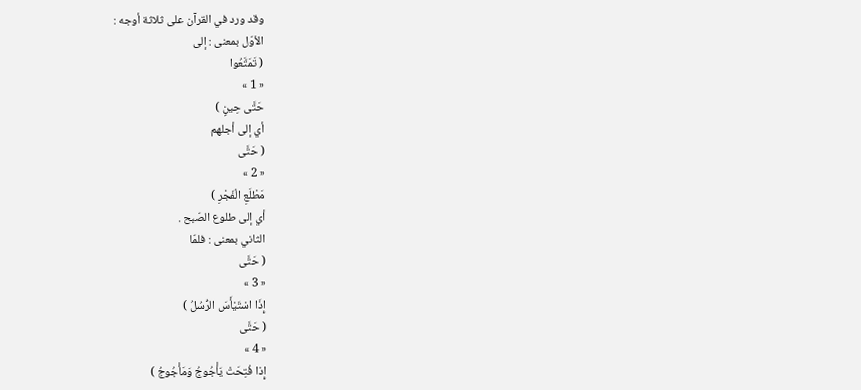وقد ورد في القرآن على ثلاثة أوجه :
الأوّل بمعنى : إلى
( تَمَتَّعُوا
« 1 »
حَتَّى حِينٍ )
أي إلى أجلهم
( حَتَّى
« 2 »
مَطْلَعِ الْفَجْرِ )
أي إلى طلوع الصّبح .
الثاني بمعنى : فلمّا
( حَتَّى
« 3 »
إِذَا اسْتَيْأَسَ الرُّسُلُ )
( حَتَّى
« 4 »
إِذا فُتِحَتْ يَأْجُوجُ وَمَأْجُوجُ )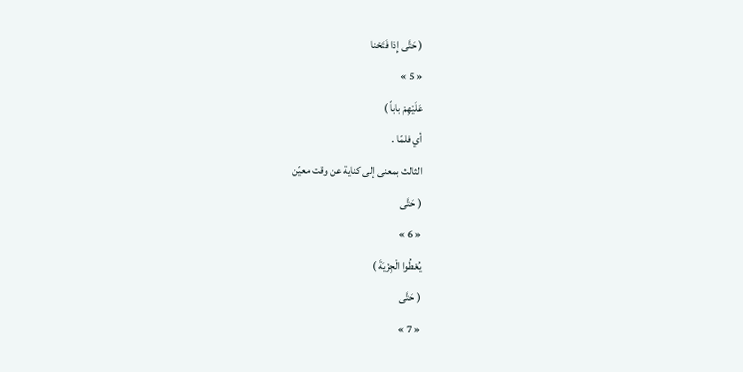( حَتَّى إِذا فَتَحْنا
« 5 »
عَلَيْهِمْ باباً )
أي فلمّا .
الثالث بمعنى إلى كناية عن وقت معيّن
( حَتَّى
« 6 »
يُعْطُوا الْجِزْيَةَ )
( حَتَّى
« 7 »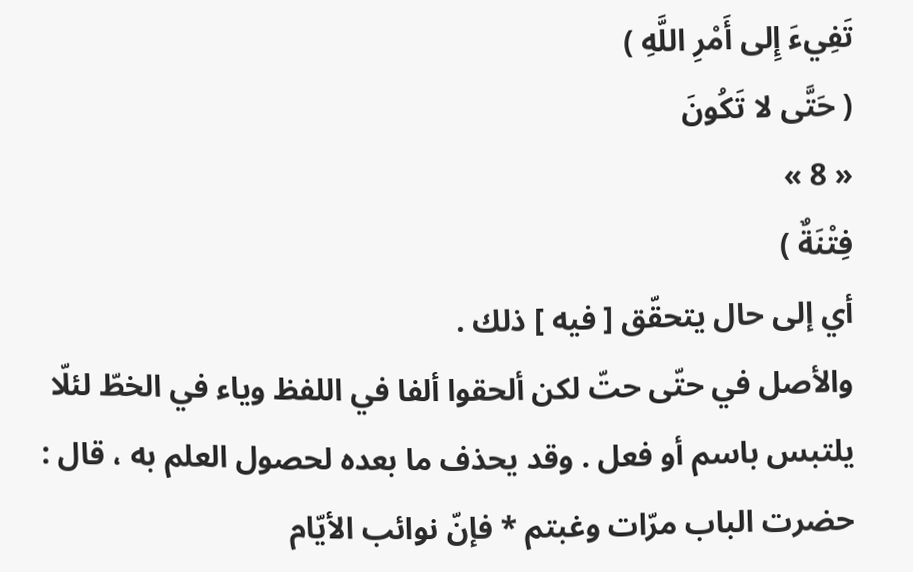تَفِيءَ إِلى أَمْرِ اللَّهِ )
( حَتَّى لا تَكُونَ
« 8 »
فِتْنَةٌ )
أي إلى حال يتحقّق [ فيه ] ذلك .
والأصل في حتّى حتّ لكن ألحقوا ألفا في اللفظ وياء في الخطّ لئلّا يلتبس باسم أو فعل . وقد يحذف ما بعده لحصول العلم به ، قال :
حضرت الباب مرّات وغبتم * فإنّ نوائب الأيّام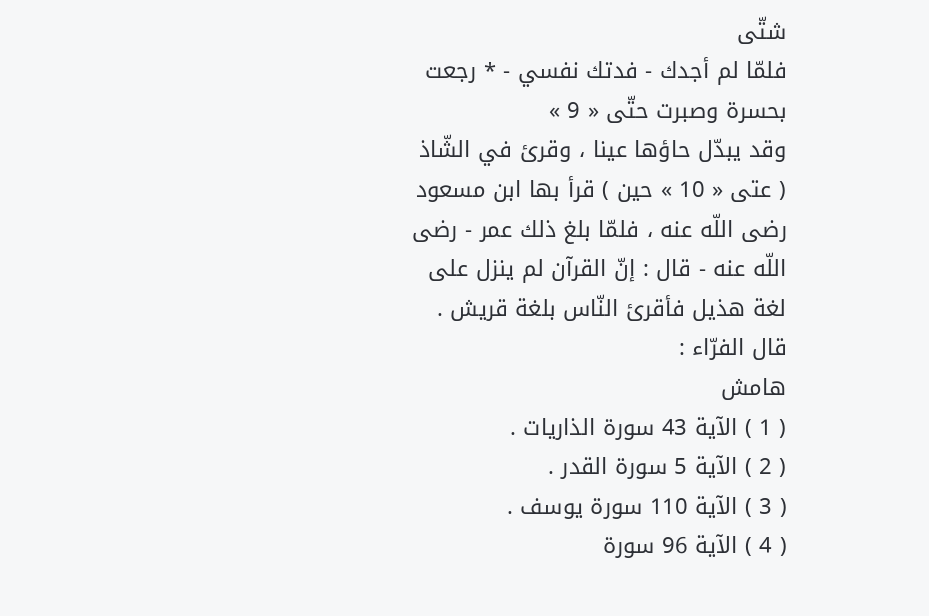شتّى
فلمّا لم أجدك - فدتك نفسي - * رجعت بحسرة وصبرت حتّى « 9 »
وقد يبدّل حاؤها عينا ، وقرئ في الشّاذ ( عتى « 10 » حين ) قرأ بها ابن مسعود رضى اللّه عنه ، فلمّا بلغ ذلك عمر - رضى اللّه عنه - قال : إنّ القرآن لم ينزل على لغة هذيل فأقرئ النّاس بلغة قريش . قال الفرّاء :
هامش
( 1 ) الآية 43 سورة الذاريات .
( 2 ) الآية 5 سورة القدر .
( 3 ) الآية 110 سورة يوسف .
( 4 ) الآية 96 سورة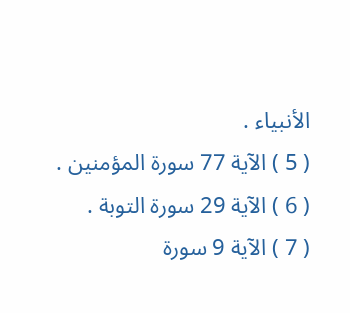الأنبياء .
( 5 ) الآية 77 سورة المؤمنين .
( 6 ) الآية 29 سورة التوبة .
( 7 ) الآية 9 سورة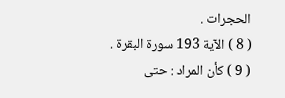الحجرات .
( 8 ) الآية 193 سورة البقرة .
( 9 ) كأن المراد : حتى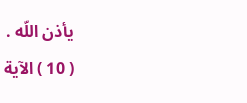يأذن اللّه .
( 10 ) الآية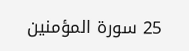25 سورة المؤمنين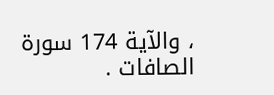، والآية 174 سورة الصافات .